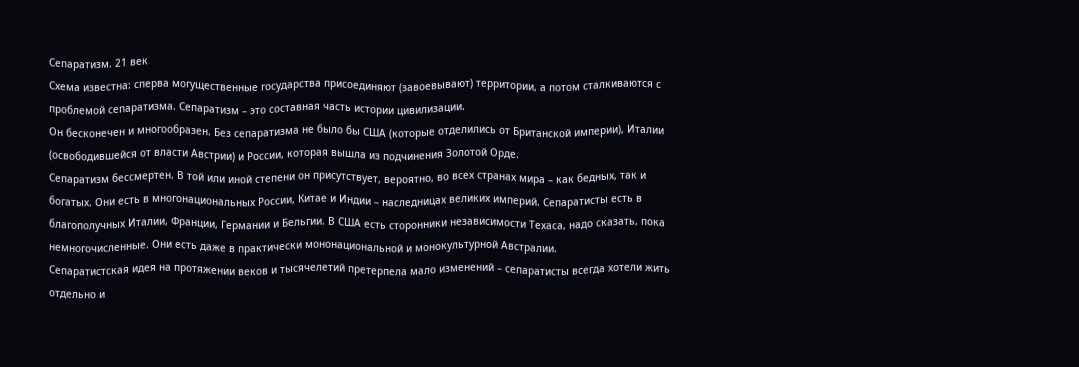Сепаратизм. 21 век
Схема известна: сперва могущественные государства присоединяют (завоевывают) территории, а потом сталкиваются с проблемой сепаратизма. Сепаратизм – это составная часть истории цивилизации.
Он бесконечен и многообразен. Без сепаратизма не было бы США (которые отделились от Британской империи), Италии (освободившейся от власти Австрии) и России, которая вышла из подчинения Золотой Орде.
Сепаратизм бессмертен. В той или иной степени он присутствует, вероятно, во всех странах мира – как бедных, так и богатых. Они есть в многонациональных России, Китае и Индии – наследницах великих империй. Сепаратисты есть в благополучных Италии, Франции, Германии и Бельгии. В США есть сторонники независимости Техаса, надо сказать, пока немногочисленные. Они есть даже в практически мононациональной и монокультурной Австралии.
Сепаратистская идея на протяжении веков и тысячелетий претерпела мало изменений – сепаратисты всегда хотели жить отдельно и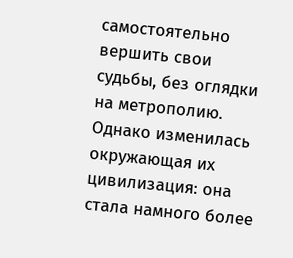самостоятельно вершить свои судьбы, без оглядки на метрополию.
Однако изменилась окружающая их цивилизация: она стала намного более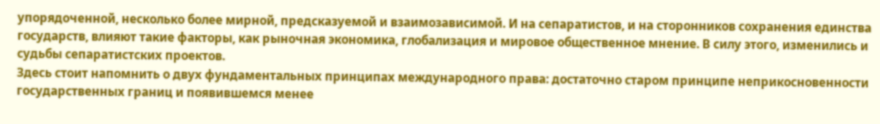упорядоченной, несколько более мирной, предсказуемой и взаимозависимой. И на сепаратистов, и на сторонников сохранения единства государств, влияют такие факторы, как рыночная экономика, глобализация и мировое общественное мнение. В силу этого, изменились и судьбы сепаратистских проектов.
Здесь стоит напомнить о двух фундаментальных принципах международного права: достаточно старом принципе неприкосновенности государственных границ и появившемся менее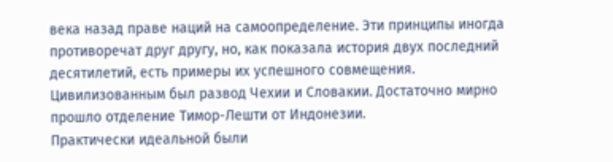века назад праве наций на самоопределение. Эти принципы иногда противоречат друг другу, но, как показала история двух последний десятилетий, есть примеры их успешного совмещения. Цивилизованным был развод Чехии и Словакии. Достаточно мирно прошло отделение Тимор-Лешти от Индонезии.
Практически идеальной были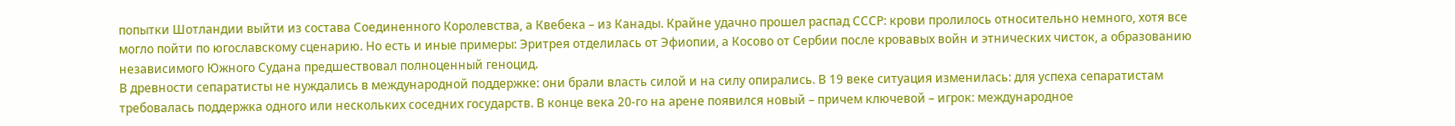попытки Шотландии выйти из состава Соединенного Королевства, а Квебека – из Канады. Крайне удачно прошел распад СССР: крови пролилось относительно немного, хотя все могло пойти по югославскому сценарию. Но есть и иные примеры: Эритрея отделилась от Эфиопии, а Косово от Сербии после кровавых войн и этнических чисток, а образованию независимого Южного Судана предшествовал полноценный геноцид.
В древности сепаратисты не нуждались в международной поддержке: они брали власть силой и на силу опирались. В 19 веке ситуация изменилась: для успеха сепаратистам требовалась поддержка одного или нескольких соседних государств. В конце века 20-го на арене появился новый – причем ключевой – игрок: международное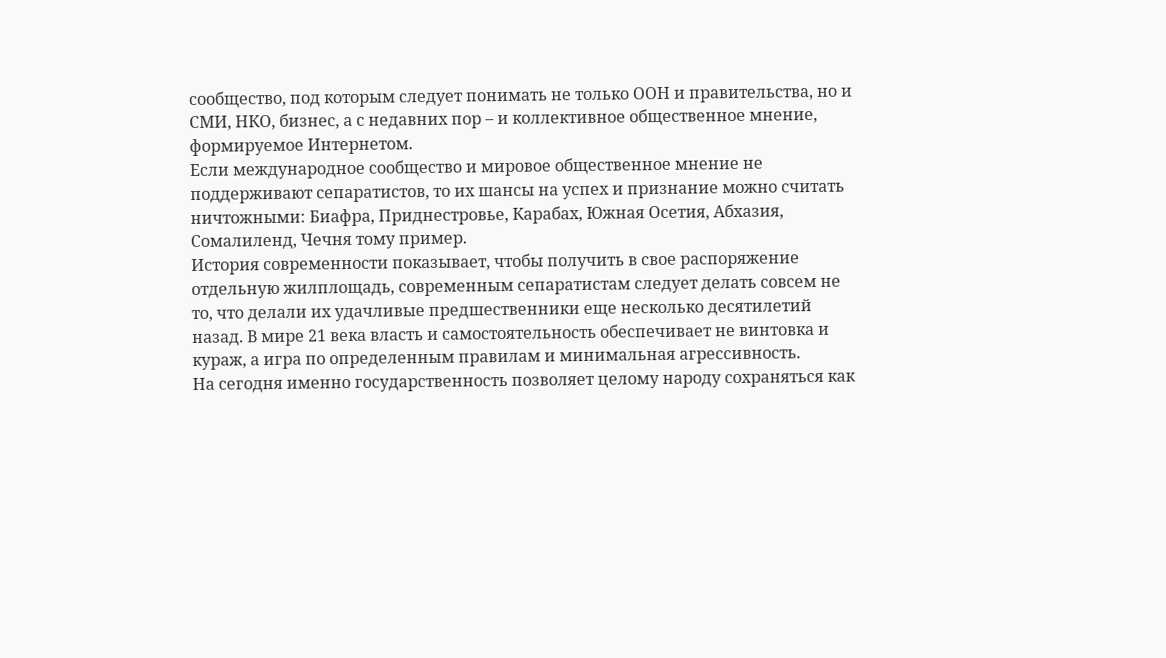сообщество, под которым следует понимать не только ООН и правительства, но и СМИ, НКО, бизнес, а с недавних пор – и коллективное общественное мнение, формируемое Интернетом.
Если международное сообщество и мировое общественное мнение не поддерживают сепаратистов, то их шансы на успех и признание можно считать ничтожными: Биафра, Приднестровье, Карабах, Южная Осетия, Абхазия, Сомалиленд, Чечня тому пример.
История современности показывает, чтобы получить в свое распоряжение отдельную жилплощадь, современным сепаратистам следует делать совсем не то, что делали их удачливые предшественники еще несколько десятилетий назад. В мире 21 века власть и самостоятельность обеспечивает не винтовка и кураж, а игра по определенным правилам и минимальная агрессивность.
На сегодня именно государственность позволяет целому народу сохраняться как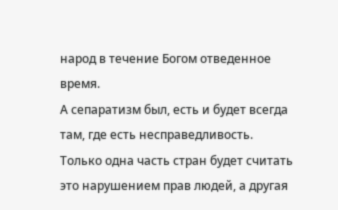народ в течение Богом отведенное время.
А сепаратизм был, есть и будет всегда там, где есть несправедливость. Только одна часть стран будет считать это нарушением прав людей, а другая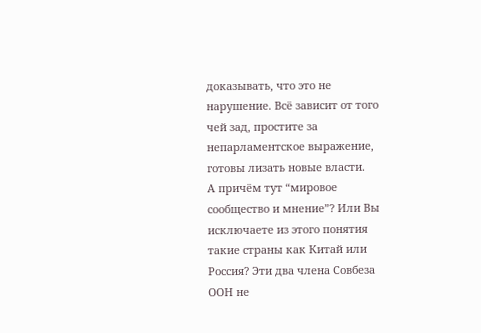доказывать, что это не нарушение. Всё зависит от того чей зад, простите за непарламентское выражение, готовы лизать новые власти.
А причём тут “мировое сообщество и мнение”? Или Вы исключаете из этого понятия такие страны как Китай или Россия? Эти два члена Совбеза ООН не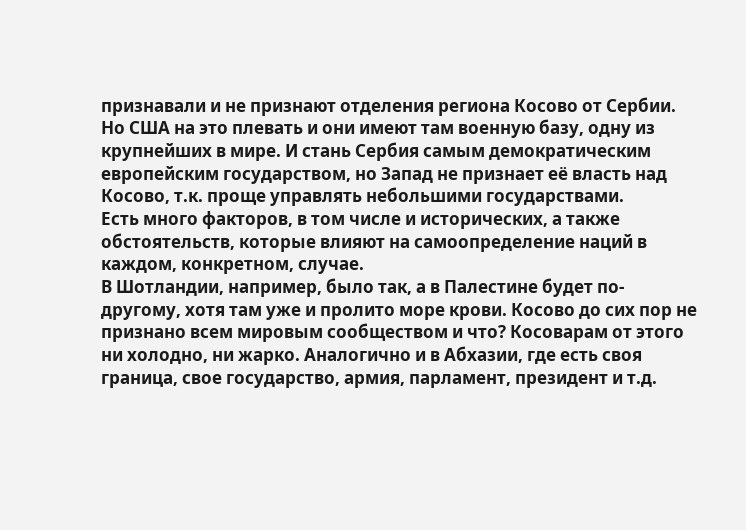признавали и не признают отделения региона Косово от Сербии. Но США на это плевать и они имеют там военную базу, одну из крупнейших в мире. И стань Сербия самым демократическим европейским государством, но Запад не признает её власть над Косово, т.к. проще управлять небольшими государствами.
Есть много факторов, в том числе и исторических, а также обстоятельств, которые влияют на самоопределение наций в каждом, конкретном, случае.
В Шотландии, например, было так, а в Палестине будет по-другому, хотя там уже и пролито море крови. Косово до сих пор не признано всем мировым сообществом и что? Косоварам от этого ни холодно, ни жарко. Аналогично и в Абхазии, где есть своя граница, свое государство, армия, парламент, президент и т.д.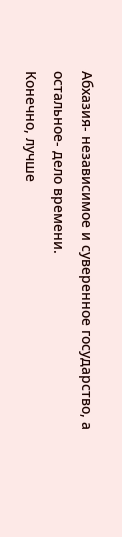Абхазия- независимое и суверенное государство, а остальное- дело времени.
Конечно, лучше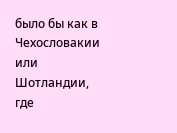было бы как в Чехословакии или Шотландии, где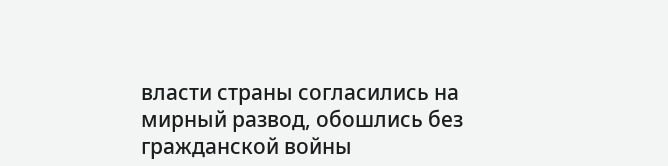власти страны согласились на мирный развод, обошлись без гражданской войны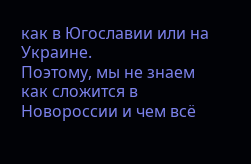как в Югославии или на Украине.
Поэтому, мы не знаем как сложится в Новороссии и чем всё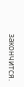закончится.